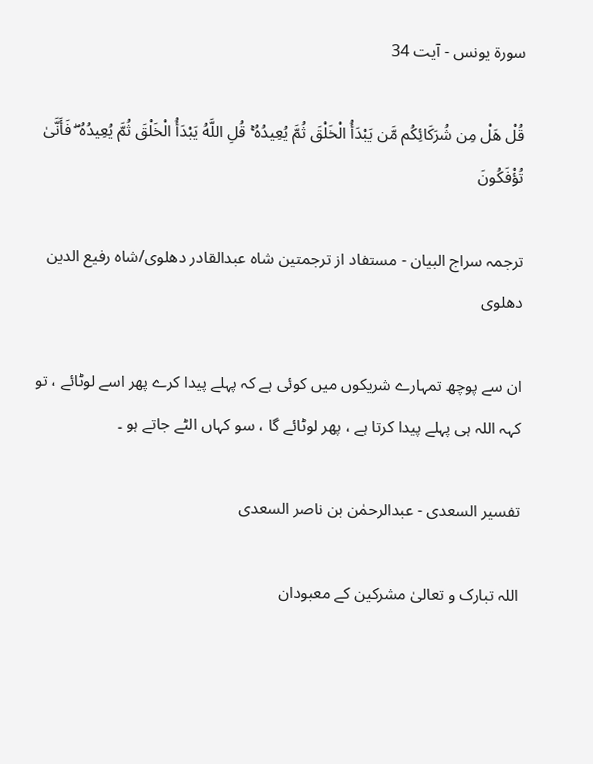سورة یونس - آیت 34

قُلْ هَلْ مِن شُرَكَائِكُم مَّن يَبْدَأُ الْخَلْقَ ثُمَّ يُعِيدُهُ ۚ قُلِ اللَّهُ يَبْدَأُ الْخَلْقَ ثُمَّ يُعِيدُهُ ۖ فَأَنَّىٰ تُؤْفَكُونَ

ترجمہ سراج البیان - مستفاد از ترجمتین شاہ عبدالقادر دھلوی/شاہ رفیع الدین دھلوی

ان سے پوچھ تمہارے شریکوں میں کوئی ہے کہ پہلے پیدا کرے پھر اسے لوٹائے ، تو کہہ اللہ ہی پہلے پیدا کرتا ہے ، پھر لوٹائے گا ، سو کہاں الٹے جاتے ہو ۔

تفسیر السعدی - عبدالرحمٰن بن ناصر السعدی

اللہ تبارک و تعالیٰ مشرکین کے معبودان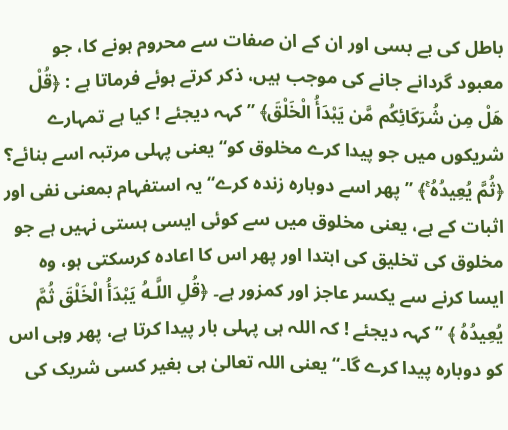باطل کی بے بسی اور ان کے ان صفات سے محروم ہونے کا، جو معبود گردانے جانے کی موجب ہیں، ذکر کرتے ہوئے فرماتا ہے : ﴿قُلْ هَلْ مِن شُرَكَائِكُم مَّن يَبْدَأُ الْخَلْقَ﴾ ” کہہ دیجئے ! کیا ہے تمہارے شریکوں میں جو پیدا کرے مخلوق کو“ یعنی پہلی مرتبہ اسے بنائے؟ ﴿ثُمَّ يُعِيدُهُ ۚ﴾ ” پھر اسے دوبارہ زندہ کرے“ یہ استفہام بمعنی نفی اور اثبات کے ہے، یعنی مخلوق میں سے کوئی ایسی ہستی نہیں ہے جو مخلوق کی تخلیق کی ابتدا اور پھر اس کا اعادہ کرسکتی ہو، وہ ایسا کرنے سے یکسر عاجز اور کمزور ہے۔ ﴿قُلِ اللَّـهُ يَبْدَأُ الْخَلْقَ ثُمَّ يُعِيدُهُ ﴾ ” کہہ دیجئے ! کہ اللہ ہی پہلی بار پیدا کرتا ہے، پھر وہی اس کو دوبارہ پیدا کرے گا۔“ یعنی اللہ تعالیٰ ہی بغیر کسی شریک کی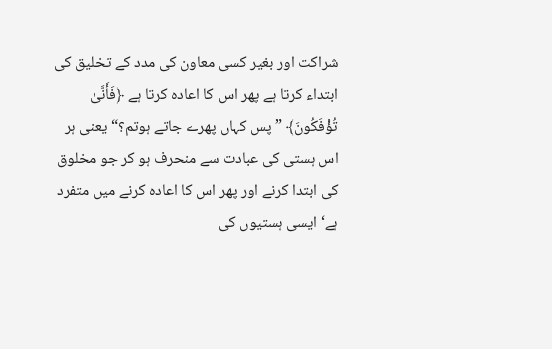شراکت اور بغیر کسی معاون کی مدد کے تخلیق کی ابتداء کرتا ہے پھر اس کا اعادہ کرتا ہے ﴿فَأَنَّىٰ تُؤْفَكُونَ﴾ ” پس کہاں پھرے جاتے ہوتم؟“ یعنی ہر اس ہستی کی عبادت سے منحرف ہو کر جو مخلوق کی ابتدا کرنے اور پھر اس کا اعادہ کرنے میں متفرد ہے‘ ایسی ہستیوں کی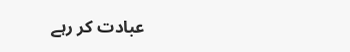عبادت کر رہے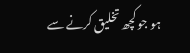ہو جو کچھ تخلیق کرنے سے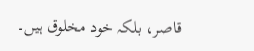قاصر، بلکہ خود مخلوق ہیں۔